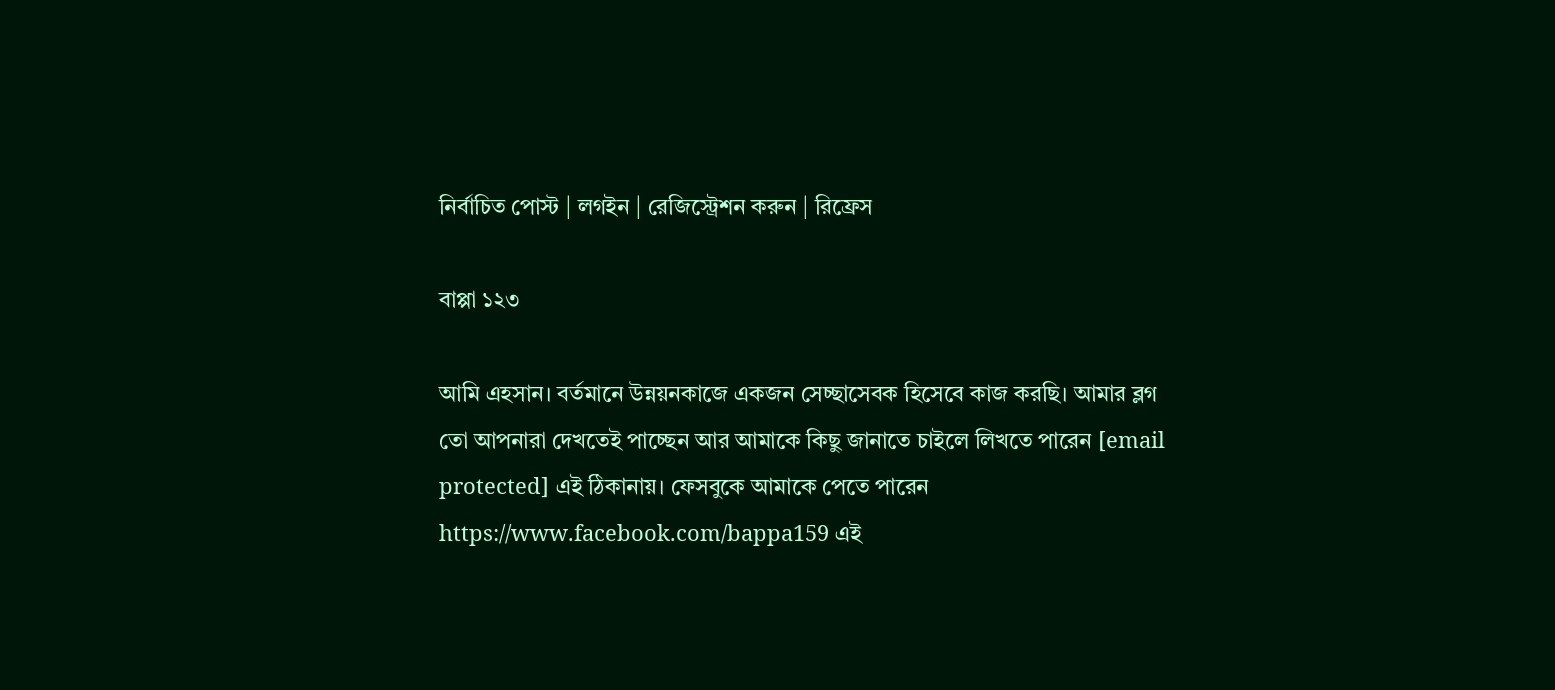নির্বাচিত পোস্ট | লগইন | রেজিস্ট্রেশন করুন | রিফ্রেস

বাপ্পা ১২৩

আমি এহসান। বর্তমানে উন্নয়নকাজে একজন সেচ্ছাসেবক হিসেবে কাজ করছি। আমার ব্লগ তো আপনারা দেখতেই পাচ্ছেন আর আমাকে কিছু জানাতে চাইলে লিখতে পারেন [email protected] এই ঠিকানায়। ফেসবুকে আমাকে পেতে পারেন https://www.facebook.com/bappa159 এই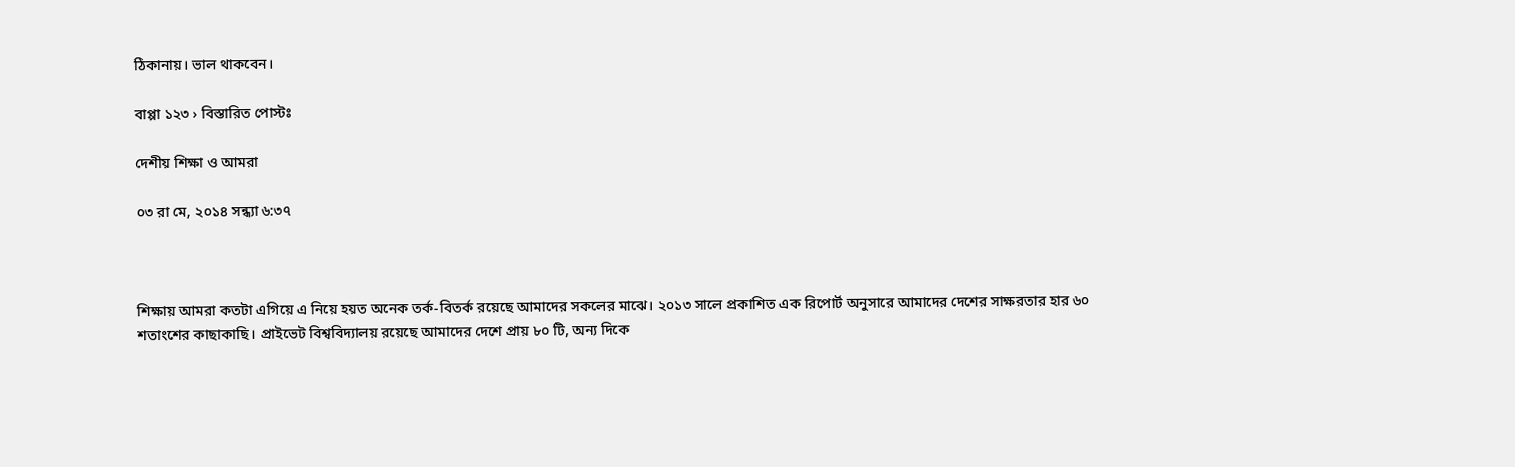ঠিকানায়। ভাল থাকবেন।

বাপ্পা ১২৩ › বিস্তারিত পোস্টঃ

দেশীয় শিক্ষা ও আমরা

০৩ রা মে, ২০১৪ সন্ধ্যা ৬:৩৭



শিক্ষায় আমরা কতটা এগিয়ে এ নিয়ে হয়ত অনেক তর্ক-বিতর্ক রয়েছে আমাদের সকলের মাঝে। ২০১৩ সালে প্রকাশিত এক রিপোর্ট অনুসারে আমাদের দেশের সাক্ষরতার হার ৬০ শতাংশের কাছাকাছি। প্রাইভেট বিশ্ববিদ্যালয় রয়েছে আমাদের দেশে প্রায় ৮০ টি, অন্য দিকে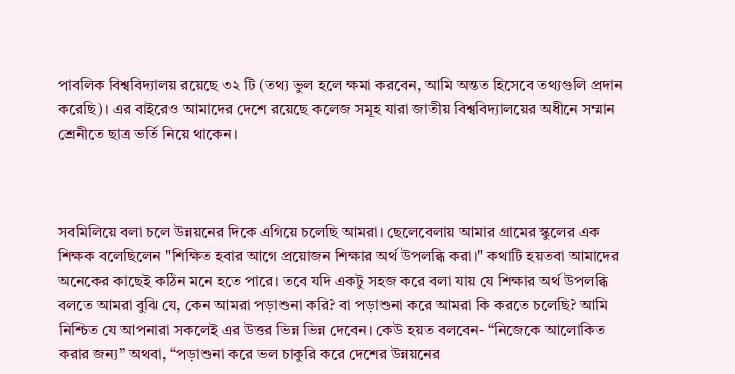পাবলিক বিশ্ববিদ্যালয় রয়েছে ৩২ টি (তথ্য ভুল হলে ক্ষমা করবেন, আমি অন্তত হিসেবে তথ্যগুলি প্রদান করেছি)। এর বাইরেও আমাদের দেশে রয়েছে কলেজ সমূহ যারা জাতীয় বিশ্ববিদ্যালয়ের অধীনে সম্মান শ্রেনীতে ছাত্র ভর্তি নিয়ে থাকেন।



সবমিলিয়ে বলা চলে উন্নয়নের দিকে এগিয়ে চলেছি আমরা। ছেলেবেলায় আমার গ্রামের স্কুলের এক শিক্ষক বলেছিলেন "শিক্ষিত হবার আগে প্রয়োজন শিক্ষার অর্থ উপলব্ধি করা।" কথাটি হয়তবা আমাদের অনেকের কাছেই কঠিন মনে হতে পারে। তবে যদি একটু সহজ করে বলা যায় যে শিক্ষার অর্থ উপলব্ধি বলতে আমরা বুঝি যে, কেন আমরা পড়াশুনা করি? বা পড়াশুনা করে আমরা কি করতে চলেছি? আমি নিশ্চিত যে আপনারা সকলেই এর উত্তর ভিন্ন ভিন্ন দেবেন। কেউ হয়ত বলবেন- “নিজেকে আলোকিত করার জন্য” অথবা, “পড়াশুনা করে ভল চাকুরি করে দেশের উন্নয়নের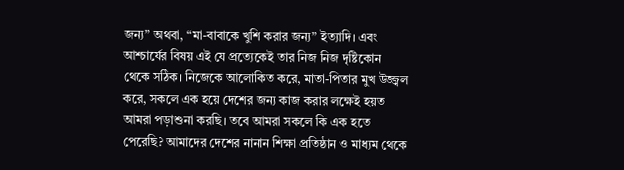জন্য” অথবা, “মা-বাবাকে খুশি করার জন্য” ইত্যাদি। এবং আশ্চার্যের বিষয় এই যে প্রত্যেকেই তার নিজ নিজ দৃষ্টিকোন থেকে সঠিক। নিজেকে আলোকিত করে, মাতা-পিতার মুখ উজ্জ্বল করে, সকলে এক হয়ে দেশের জন্য কাজ করার লক্ষেই হয়ত আমরা পড়াশুনা করছি। তবে আমরা সকলে কি এক হতে পেরেছি? আমাদের দেশের নানান শিক্ষা প্রতিষ্ঠান ও মাধ্যম থেকে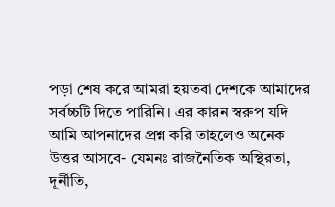পড়া শেষ করে আমরা হয়তবা দেশকে আমাদের সর্বচ্চটি দিতে পারিনি। এর কারন স্বরুপ যদি আমি আপনাদের প্রশ্ন করি তাহলেও অনেক উত্তর আসবে- যেমনঃ রাজনৈতিক অস্থিরতা, দূর্নীতি,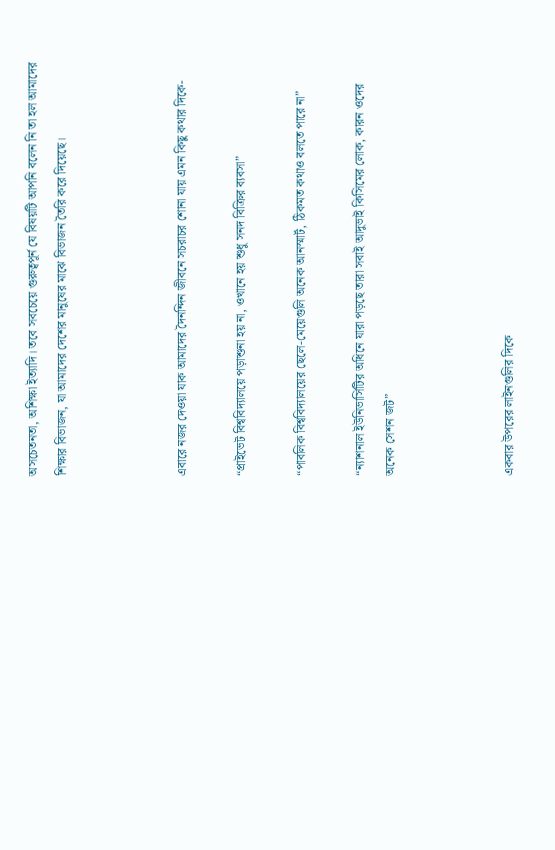অসচেতনতা, অশিক্ষা ইত্যাদি। তবে সবচেয়ে গুরুত্বপূর্ন যে বিষয়টি আপনি বলেন নি তা হল আমাদের শিক্ষার বিভাজন, যা আমাদের দেশের মানুষের মাঝে বিভাজন তৈরি করে দিয়েছে।



এবারে নজর দেওয়া যাক আমাদের দৈনন্দিন জীবনে সচরাচর শোনা যায় এমন কিছু কথার দিকে-

“প্রাইভেট বিশ্ববিদ্যালয়ে পড়াশুনা হয় না, ওখানে হয় শুধু সনদ বিক্রির ব্যবসা”

“পাবলিক বিশ্ববিদ্যালয়ের ছেলে-মেয়েগুলি অনেক আনস্মার্ট, ঠিকমত কথাও বলতে পারে না”

“ন্যাশনাল ইউনিভার্সিটির অধিনে যারা পড়ছে তারা সবাই আদুভাই কিসিমের লোক, কারন ওদের অনেক সেশন জট”



একবার উপরের লাইনগুলির দিকে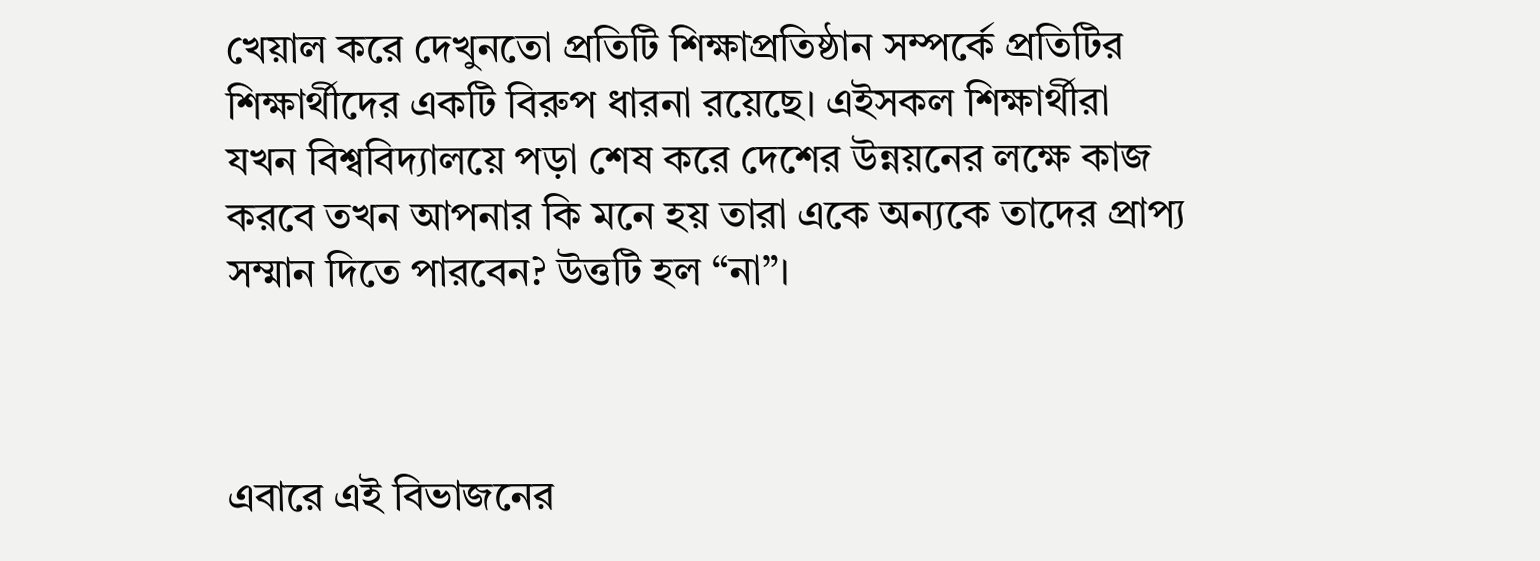খেয়াল করে দেখুনতো প্রতিটি শিক্ষাপ্রতিষ্ঠান সম্পর্কে প্রতিটির শিক্ষার্থীদের একটি বিরুপ ধারনা রয়েছে। এইসকল শিক্ষার্থীরা যখন বিশ্ববিদ্যালয়ে পড়া শেষ করে দেশের উন্নয়নের লক্ষে কাজ করবে তখন আপনার কি মনে হয় তারা একে অন্যকে তাদের প্রাপ্য সম্মান দিতে পারবেন? উত্তটি হল “না”।



এবারে এই বিভাজনের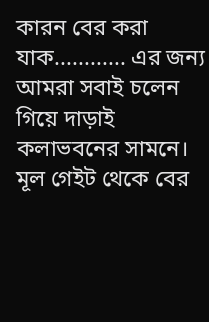কারন বের করা যাক............ এর জন্য আমরা সবাই চলেন গিয়ে দাড়াই কলাভবনের সামনে। মূল গেইট থেকে বের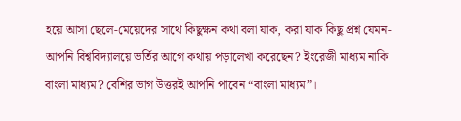হয়ে আসা ছেলে-মেয়েদের সাথে কিছুক্ষন কথা বলা যাক, করা যাক কিছু প্রশ্ন যেমন- আপনি বিশ্ববিদ্যালয়ে ভর্তির আগে কথায় পড়ালেখা করেছেন? ইংরেজী মাধ্যম নাকি বাংলা মাধ্যম? বেশির ভাগ উত্তরই আপনি পাবেন “বাংলা মাধ্যম”।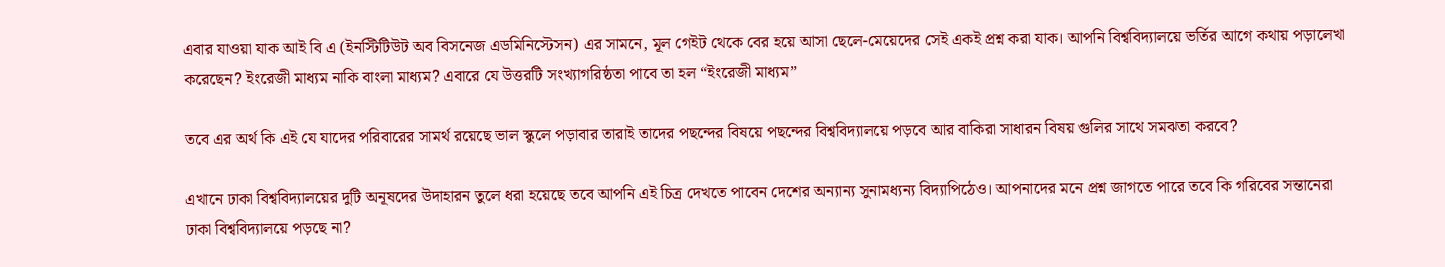এবার যাওয়া যাক আই বি এ (ইনস্টিটিউট অব বিসনেজ এডমিনিস্টেসন) এর সামনে, মূল গেইট থেকে বের হয়ে আসা ছেলে-মেয়েদের সেই একই প্রশ্ন করা যাক। আপনি বিশ্ববিদ্যালয়ে ভর্তির আগে কথায় পড়ালেখা করেছেন? ইংরেজী মাধ্যম নাকি বাংলা মাধ্যম? এবারে যে উত্তরটি সংখ্যাগরিষ্ঠতা পাবে তা হল “ইংরেজী মাধ্যম”

তবে এর অর্থ কি এই যে যাদের পরিবারের সামর্থ রয়েছে ভাল স্কুলে পড়াবার তারাই তাদের পছন্দের বিষয়ে পছন্দের বিশ্ববিদ্যালয়ে পড়বে আর বাকিরা সাধারন বিষয় গুলির সাথে সমঝতা করবে?

এখানে ঢাকা বিশ্ববিদ্যালয়ের দুটি অনূষদের উদাহারন তুলে ধরা হয়েছে তবে আপনি এই চিত্র দেখতে পাবেন দেশের অন্যান্য সুনামধ্যন্য বিদ্যাপিঠেও। আপনাদের মনে প্রশ্ন জাগতে পারে তবে কি গরিবের সন্তানেরা ঢাকা বিশ্ববিদ্যালয়ে পড়ছে না?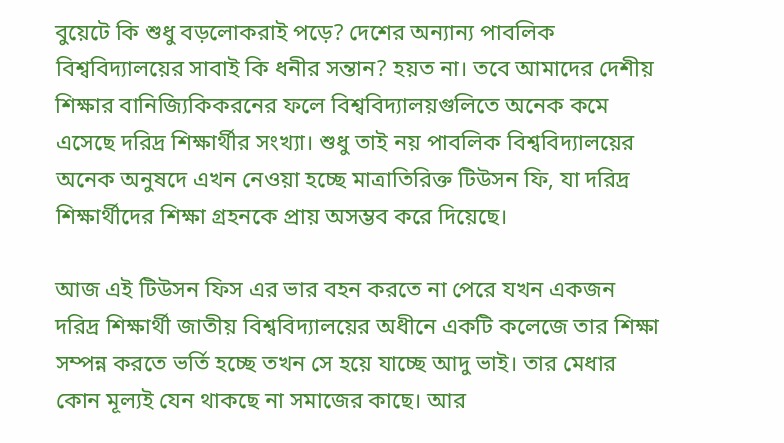বুয়েটে কি শুধু বড়লোকরাই পড়ে? দেশের অন্যান্য পাবলিক বিশ্ববিদ্যালয়ের সাবাই কি ধনীর সন্তান? হয়ত না। তবে আমাদের দেশীয় শিক্ষার বানিজ্যিকিকরনের ফলে বিশ্ববিদ্যালয়গুলিতে অনেক কমে এসেছে দরিদ্র শিক্ষার্থীর সংখ্যা। শুধু তাই নয় পাবলিক বিশ্ববিদ্যালয়ের অনেক অনুষদে এখন নেওয়া হচ্ছে মাত্রাতিরিক্ত টিউসন ফি, যা দরিদ্র শিক্ষার্থীদের শিক্ষা গ্রহনকে প্রায় অসম্ভব করে দিয়েছে।

আজ এই টিউসন ফিস এর ভার বহন করতে না পেরে যখন একজন দরিদ্র শিক্ষার্থী জাতীয় বিশ্ববিদ্যালয়ের অধীনে একটি কলেজে তার শিক্ষা সম্পন্ন করতে ভর্তি হচ্ছে তখন সে হয়ে যাচ্ছে আদু ভাই। তার মেধার কোন মূল্যই যেন থাকছে না সমাজের কাছে। আর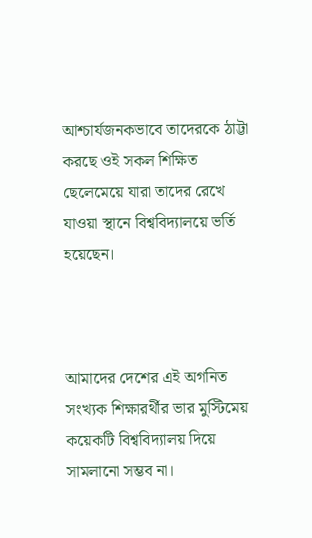আশ্চার্যজনকভাবে তাদেরকে ঠাট্টা করছে ওই সকল শিক্ষিত ছেলেমেয়ে যারা তাদের রেখে যাওয়া স্থানে বিশ্ববিদ্যালয়ে ভর্তি হয়েছেন।



আমাদের দেশের এই অগনিত সংখ্যক শিক্ষারর্থীর ভার মুস্টিমেয় কয়েকটি বিশ্ববিদ্যালয় দিয়ে সামলানো সম্ভব না।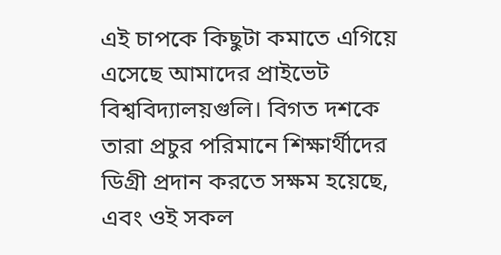এই চাপকে কিছুটা কমাতে এগিয়ে এসেছে আমাদের প্রাইভেট বিশ্ববিদ্যালয়গুলি। বিগত দশকে তারা প্রচুর পরিমানে শিক্ষার্থীদের ডিগ্রী প্রদান করতে সক্ষম হয়েছে, এবং ওই সকল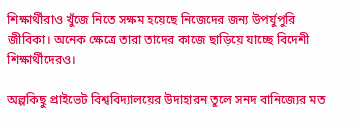শিক্ষার্থীরাও খুঁজে নিতে সক্ষম হয়েছে নিজেদের জন্য উপর্যুপুরি জীবিকা। অনেক ক্ষেত্রে তারা তাদের কাজে ছাড়িয়ে যাচ্ছে বিদেশী শিক্ষার্থীদেরও।

অল্পকিছু প্রাইভেট বিশ্ববিদ্যালয়ের উদাহারন তুলে সনদ বানিজ্যের মত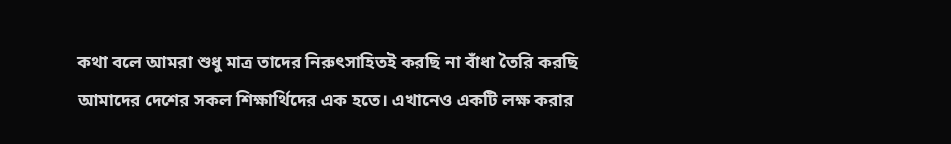কথা বলে আমরা শুধু মাত্র তাদের নিরুৎসাহিতই করছি না বাঁধা তৈরি করছি আমাদের দেশের সকল শিক্ষার্থিদের এক হতে। এখানেও একটি লক্ষ করার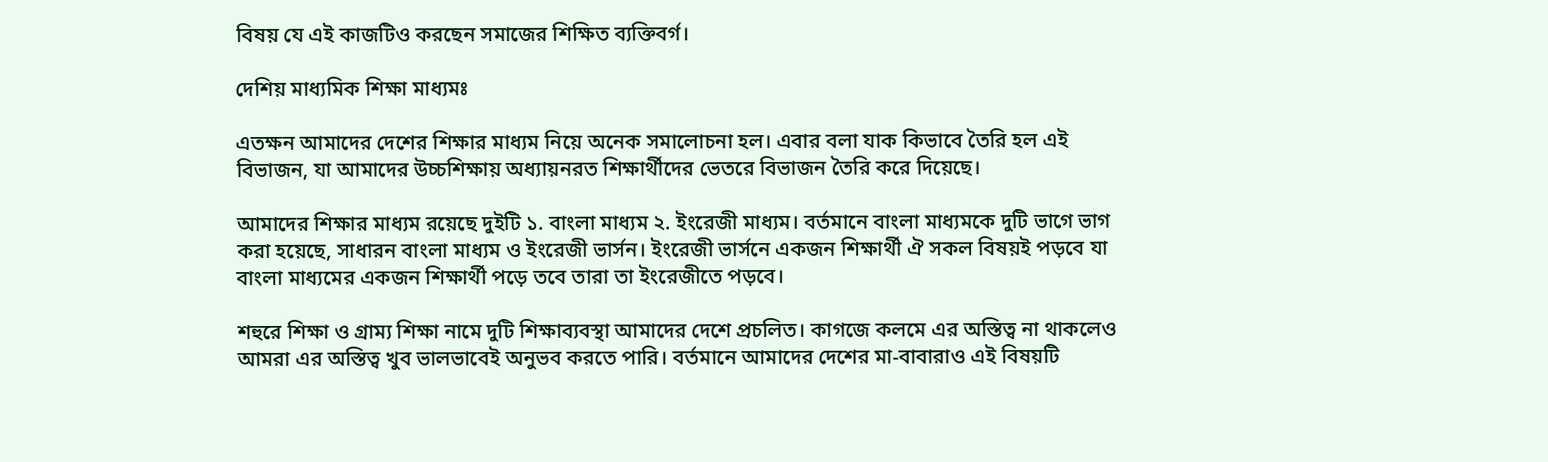বিষয় যে এই কাজটিও করছেন সমাজের শিক্ষিত ব্যক্তিবর্গ।

দেশিয় মাধ্যমিক শিক্ষা মাধ্যমঃ

এতক্ষন আমাদের দেশের শিক্ষার মাধ্যম নিয়ে অনেক সমালোচনা হল। এবার বলা যাক কিভাবে তৈরি হল এই বিভাজন, যা আমাদের উচ্চশিক্ষায় অধ্যায়নরত শিক্ষার্থীদের ভেতরে বিভাজন তৈরি করে দিয়েছে।

আমাদের শিক্ষার মাধ্যম রয়েছে দুইটি ১. বাংলা মাধ্যম ২. ইংরেজী মাধ্যম। বর্তমানে বাংলা মাধ্যমকে দুটি ভাগে ভাগ করা হয়েছে, সাধারন বাংলা মাধ্যম ও ইংরেজী ভার্সন। ইংরেজী ভার্সনে একজন শিক্ষার্থী ঐ সকল বিষয়ই পড়বে যা বাংলা মাধ্যমের একজন শিক্ষার্থী পড়ে তবে তারা তা ইংরেজীতে পড়বে।

শহুরে শিক্ষা ও গ্রাম্য শিক্ষা নামে দুটি শিক্ষাব্যবস্থা আমাদের দেশে প্রচলিত। কাগজে কলমে এর অস্তিত্ব না থাকলেও আমরা এর অস্তিত্ব খুব ভালভাবেই অনুভব করতে পারি। বর্তমানে আমাদের দেশের মা-বাবারাও এই বিষয়টি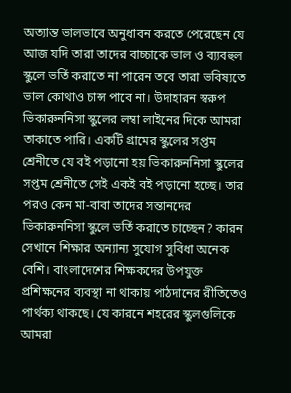অত্যান্ত ভালভাবে অনুধাবন করতে পেরেছেন যে আজ যদি তারা তাদের বাচ্চাকে ভাল ও ব্য্যবহুল স্কুলে ভর্তি করাতে না পারেন তবে তারা ভবিষ্যতে ভাল কোথাও চান্স পাবে না। উদাহারন স্বরুপ ভিকারুননিসা স্কুলের লম্বা লাইনের দিকে আমরা তাকাতে পারি। একটি গ্রামের স্কুলের সপ্তম শ্রেনীতে যে বই পড়ানো হয় ভিকারুননিসা স্কুলের সপ্তম শ্রেনীতে সেই একই বই পড়ানো হচ্ছে। তার পরও কেন মা-বাবা তাদের সন্তানদের ভিকারুননিসা স্কুলে ভর্তি করাতে চাচ্ছেন? কারন সেখানে শিক্ষার অন্যান্য সুযোগ সুবিধা অনেক বেশি। বাংলাদেশের শিক্ষকদের উপযুক্ত প্রশিক্ষনের ব্যবস্থা না থাকায় পাঠদানের রীতিতেও পার্থক্য থাকছে। যে কারনে শহরের স্কুলগুলিকে আমরা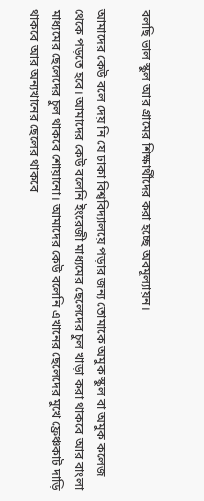বলছি ভাল স্কুল আর গ্রামের শিক্ষার্থীদের করা হচ্ছে অবমূল্যায়ন।

আমাদের কেউ বলে দেয় নি যে ঢাকা বিশ্ববিদ্যালয়ে পড়ার জন্য তোমাকে অমুক স্কুল বা অমুক কলেজ থেকে পড়তে হবে। আমাদের কেউ বলেনি ইংরেজী মাধ্যমের ছেলেদের চুল খাড়া করা থাকবে আর বাংলা মাধ্যমের ছেলেদের চুল থাকবে শোয়ানো। আমাদের কেউ বলেনি এখানের ছেলেদের মুখে ফ্রেঞ্চকাট দাড়ি থাকবে আর অন্যখানের ছেলের থাকবে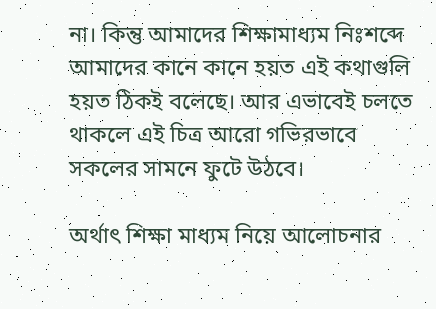না। কিন্তু আমাদের শিক্ষামাধ্যম নিঃশব্দে আমাদের কানে কানে হয়ত এই কথাগুলি হয়ত ঠিকই বলেছে। আর এভাবেই চলতে থাকলে এই চিত্র আরো গভিরভাবে সকলের সামনে ফুটে উঠবে।

অর্থাৎ শিক্ষা মাধ্যম নিয়ে আলোচনার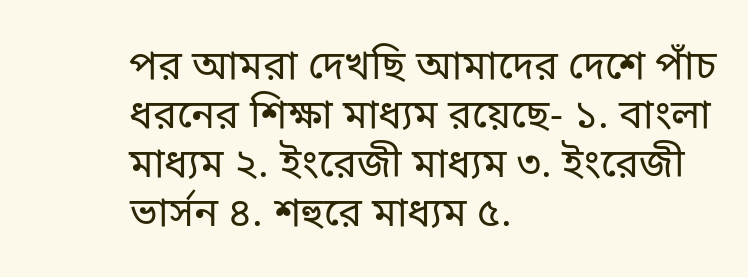পর আমরা দেখছি আমাদের দেশে পাঁচ ধরনের শিক্ষা মাধ্যম রয়েছে- ১. বাংলা মাধ্যম ২. ইংরেজী মাধ্যম ৩. ইংরেজী ভার্সন ৪. শহুরে মাধ্যম ৫.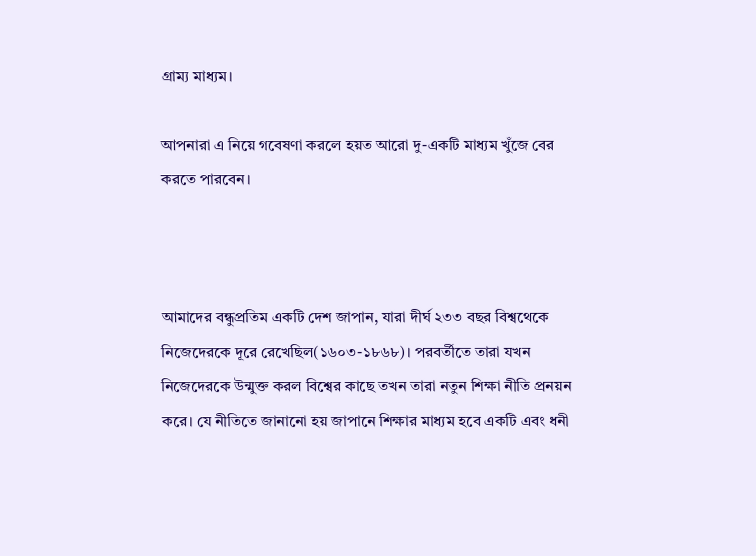গ্রাম্য মাধ্যম।

আপনারা এ নিয়ে গবেষণা করলে হয়ত আরো দু-একটি মাধ্যম খুঁজে বের করতে পারবেন।



আমাদের বন্ধুপ্রতিম একটি দেশ জাপান, যারা দীর্ঘ ২৩৩ বছর বিশ্বথেকে নিজেদেরকে দূরে রেখেছিল(১৬০৩-১৮৬৮)। পরবর্তীতে তারা যখন নিজেদেরকে উন্মুক্ত করল বিশ্বের কাছে তখন তারা নতুন শিক্ষা নীতি প্রনয়ন করে। যে নীতিতে জানানো হয় জাপানে শিক্ষার মাধ্যম হবে একটি এবং ধনী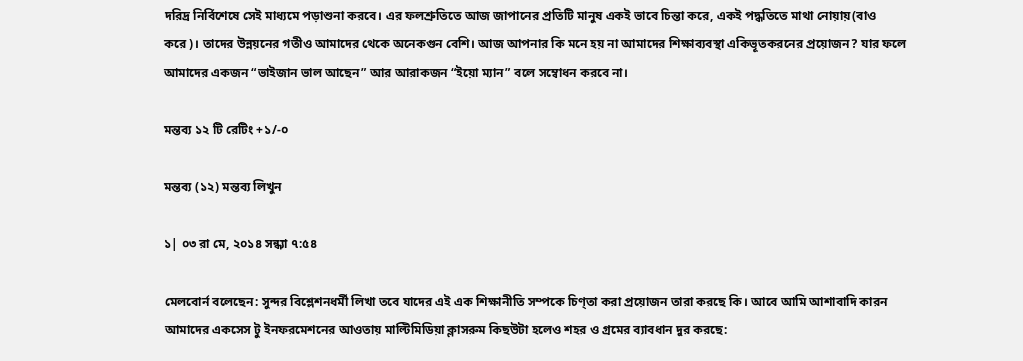দরিদ্র নির্বিশেষে সেই মাধ্যমে পড়াশুনা করবে। এর ফলশ্রুতিতে আজ জাপানের প্রতিটি মানুষ একই ভাবে চিন্তা করে, একই পদ্ধতিতে মাথা নোয়ায়(বাও করে)। তাদের উন্নয়নের গতীও আমাদের থেকে অনেকগুন বেশি। আজ আপনার কি মনে হয় না আমাদের শিক্ষাব্যবস্থা একিভূতকরনের প্রয়োজন? যার ফলে আমাদের একজন “ভাইজান ভাল আছেন” আর আরাকজন “ইয়ো ম্যান” বলে সম্বোধন করবে না।

মন্তব্য ১২ টি রেটিং +১/-০

মন্তব্য (১২) মন্তব্য লিখুন

১| ০৩ রা মে, ২০১৪ সন্ধ্যা ৭:৫৪

মেলবোর্ন বলেছেন: সুন্দর বিশ্লেশনধর্মী লিখা তবে যাদের এই এক শিক্ষানীতি সম্পকে চিণ্তা করা প্রয়োজন তারা করছে কি। আবে আমি আশাবাদি কারন আমাদের একসেস টু ইনফরমেশনের আওতায় মাল্টিমিডিয়া ক্লাসরুম কিছউটা হলেও শহর ও গ্রমের ব্যাবধান দুর করছে: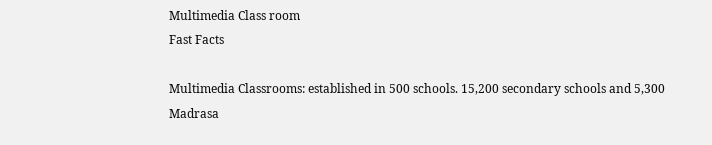Multimedia Class room
Fast Facts

Multimedia Classrooms: established in 500 schools. 15,200 secondary schools and 5,300 Madrasa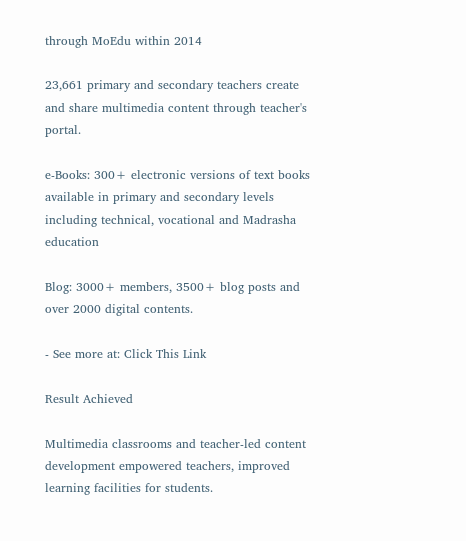through MoEdu within 2014

23,661 primary and secondary teachers create and share multimedia content through teacher's portal.

e-Books: 300+ electronic versions of text books available in primary and secondary levels including technical, vocational and Madrasha education

Blog: 3000+ members, 3500+ blog posts and over 2000 digital contents.

- See more at: Click This Link

Result Achieved

Multimedia classrooms and teacher-led content development empowered teachers, improved learning facilities for students.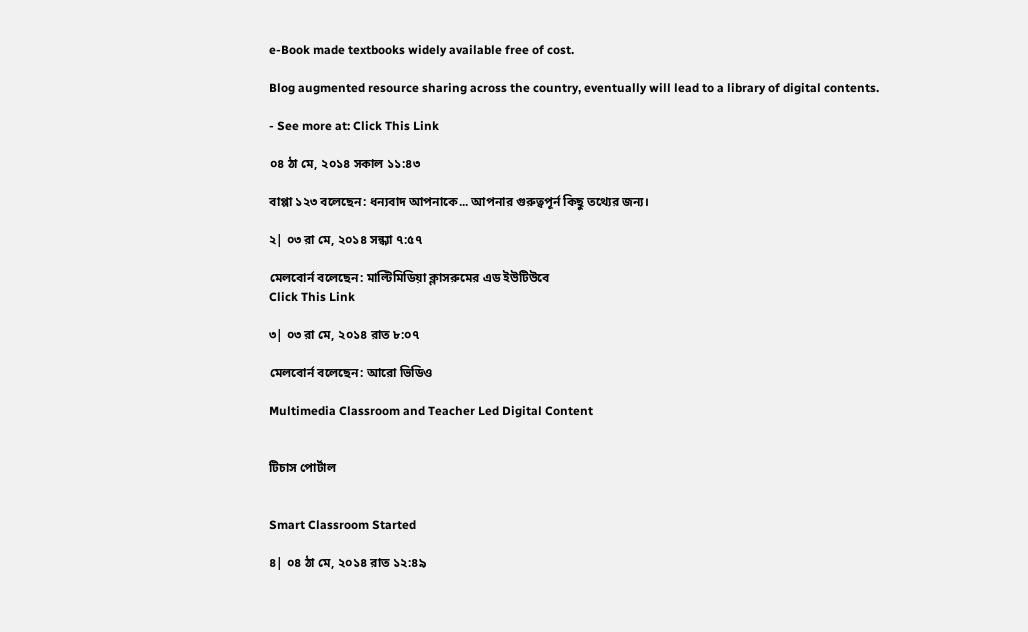e-Book made textbooks widely available free of cost.

Blog augmented resource sharing across the country, eventually will lead to a library of digital contents.

- See more at: Click This Link

০৪ ঠা মে, ২০১৪ সকাল ১১:৪৩

বাপ্পা ১২৩ বলেছেন: ধন্যবাদ আপনাকে... আপনার গুরুত্বপূর্ন কিছু তথ্যের জন্য।

২| ০৩ রা মে, ২০১৪ সন্ধ্যা ৭:৫৭

মেলবোর্ন বলেছেন: মাল্টিমিডিয়া ক্লাসরুমের এড ইউটিউবে
Click This Link

৩| ০৩ রা মে, ২০১৪ রাত ৮:০৭

মেলবোর্ন বলেছেন: আরো ভিডিও

Multimedia Classroom and Teacher Led Digital Content


টিচাস পোর্টাল


Smart Classroom Started

৪| ০৪ ঠা মে, ২০১৪ রাত ১২:৪৯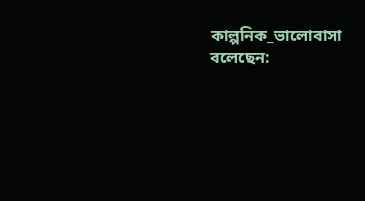কাল্পনিক_ভালোবাসা বলেছেন: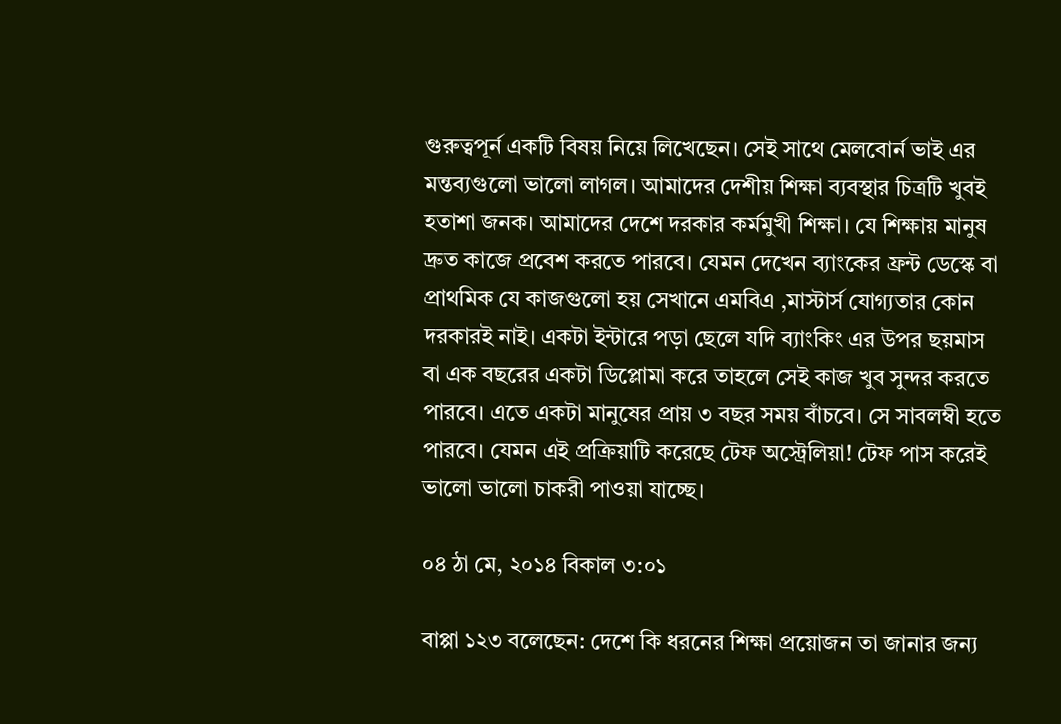গুরুত্বপূর্ন একটি বিষয় নিয়ে লিখেছেন। সেই সাথে মেলবোর্ন ভাই এর মন্তব্যগুলো ভালো লাগল। আমাদের দেশীয় শিক্ষা ব্যবস্থার চিত্রটি খুবই হতাশা জনক। আমাদের দেশে দরকার কর্মমুখী শিক্ষা। যে শিক্ষায় মানুষ দ্রুত কাজে প্রবেশ করতে পারবে। যেমন দেখেন ব্যাংকের ফ্রন্ট ডেস্কে বা প্রাথমিক যে কাজগুলো হয় সেখানে এমবিএ ,মাস্টার্স যোগ্যতার কোন দরকারই নাই। একটা ইন্টারে পড়া ছেলে যদি ব্যাংকিং এর উপর ছয়মাস বা এক বছরের একটা ডিপ্লোমা করে তাহলে সেই কাজ খুব সুন্দর করতে পারবে। এতে একটা মানুষের প্রায় ৩ বছর সময় বাঁচবে। সে সাবলম্বী হতে পারবে। যেমন এই প্রক্রিয়াটি করেছে টেফ অস্ট্রেলিয়া! টেফ পাস করেই ভালো ভালো চাকরী পাওয়া যাচ্ছে।

০৪ ঠা মে, ২০১৪ বিকাল ৩:০১

বাপ্পা ১২৩ বলেছেন: দেশে কি ধরনের শিক্ষা প্রয়োজন তা জানার জন্য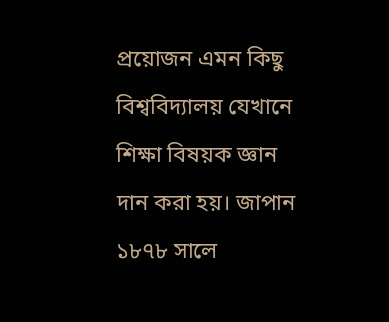প্রয়োজন এমন কিছু বিশ্ববিদ্যালয় যেখানে শিক্ষা বিষয়ক জ্ঞান দান করা হয়। জাপান ১৮৭৮ সালে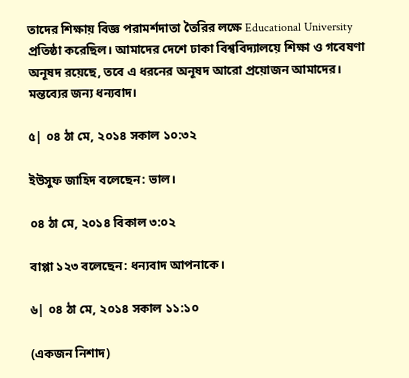তাদের শিক্ষায় বিজ্ঞ পরামর্শদাতা তৈরির লক্ষে Educational University প্রতিষ্ঠা করেছিল। আমাদের দেশে ঢাকা বিশ্ববিদ্যালয়ে শিক্ষা ও গবেষণা অনূষদ রয়েছে, তবে এ ধরনের অনূষদ আরো প্রয়োজন আমাদের।
মন্তব্যের জন্য ধন্যবাদ।

৫| ০৪ ঠা মে, ২০১৪ সকাল ১০:৩২

ইউসুফ জাহিদ বলেছেন: ভাল।

০৪ ঠা মে, ২০১৪ বিকাল ৩:০২

বাপ্পা ১২৩ বলেছেন: ধন্যবাদ আপনাকে।

৬| ০৪ ঠা মে, ২০১৪ সকাল ১১:১০

(একজন নিশাদ)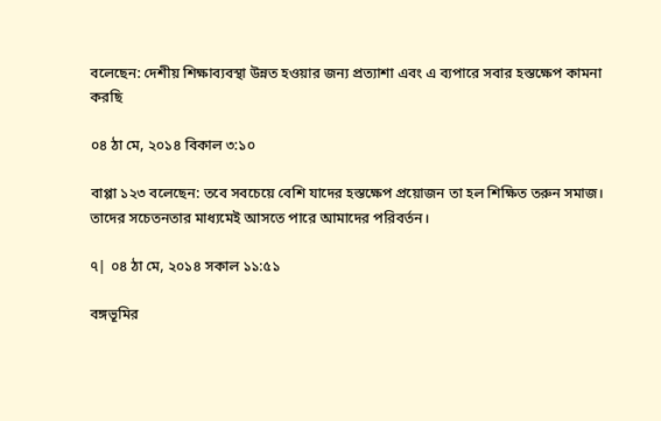বলেছেন: দেশীয় শিক্ষাব্যবস্থা উন্নত হওয়ার জন্য প্রত্যাশা এবং এ ব্যপারে সবার হস্তক্ষেপ কামনা করছি

০৪ ঠা মে, ২০১৪ বিকাল ৩:১০

বাপ্পা ১২৩ বলেছেন: তবে সবচেয়ে বেশি যাদের হস্তক্ষেপ প্রয়োজন তা হল শিক্ষিত তরুন সমাজ। তাদের সচেতনতার মাধ্যমেই আসতে পারে আমাদের পরিবর্তন।

৭| ০৪ ঠা মে, ২০১৪ সকাল ১১:৫১

বঙ্গভূমির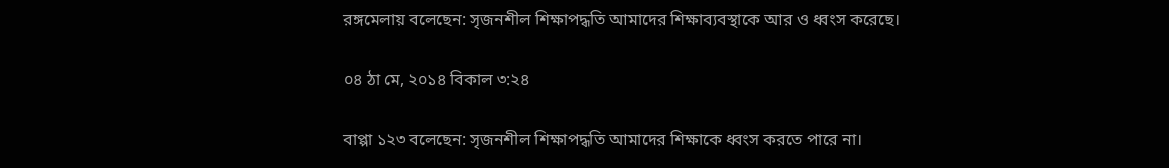রঙ্গমেলায় বলেছেন: সৃজনশীল শিক্ষাপদ্ধতি আমাদের শিক্ষাব্যবস্থাকে আর ও ধ্বংস করেছে।

০৪ ঠা মে, ২০১৪ বিকাল ৩:২৪

বাপ্পা ১২৩ বলেছেন: সৃজনশীল শিক্ষাপদ্ধতি আমাদের শিক্ষাকে ধ্বংস করতে পারে না।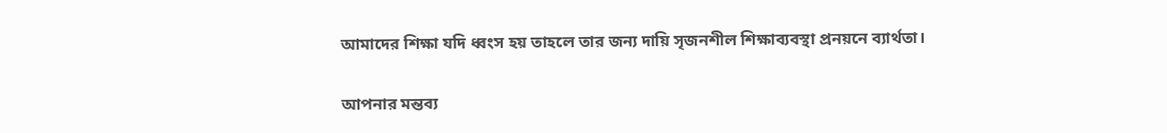আমাদের শিক্ষা যদি ধ্বংস হয় তাহলে তার জন্য দায়ি সৃজনশীল শিক্ষাব্যবস্থা প্রনয়নে ব্যার্থতা।

আপনার মন্তব্য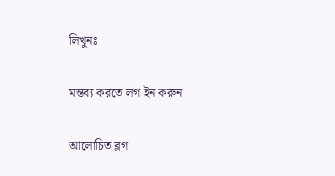লিখুনঃ

মন্তব্য করতে লগ ইন করুন

আলোচিত ব্লগ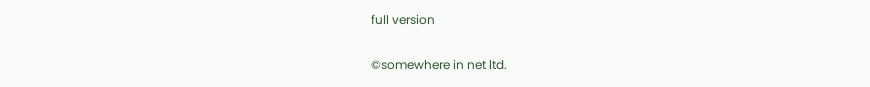full version

©somewhere in net ltd.